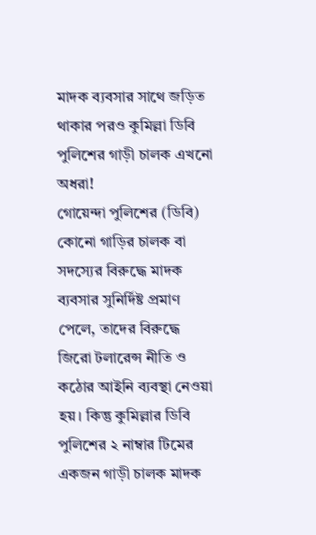মাদক ব্যবসার সাথে জড়িত থাকার পরও কুমিল্লা ডিবি পুলিশের গাড়ী চালক এখনো অধরা!
গোয়েন্দা পুলিশের (ডিবি) কোনো গাড়ির চালক বা সদস্যের বিরুদ্ধে মাদক ব্যবসার সুনির্দিষ্ট প্রমাণ পেলে, তাদের বিরুদ্ধে জিরো টলারেন্স নীতি ও কঠোর আইনি ব্যবস্থা নেওয়া হয়। কিন্তু কুমিল্লার ডিবি পুলিশের ২ নাম্বার টিমের একজন গাড়ী চালক মাদক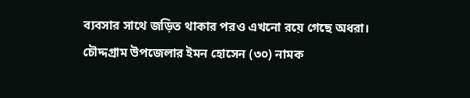ব্যবসার সাথে জড়িত থাকার পরও এখনো রয়ে গেছে অধরা। চৌদ্দগ্রাম উপজেলার ইমন হোসেন (৩০) নামক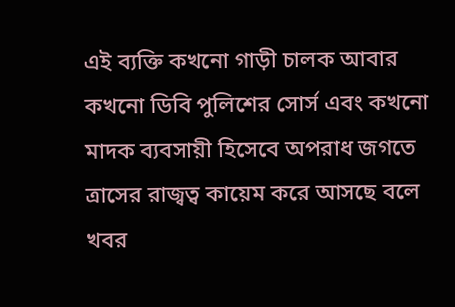এই ব্যক্তি কখনো গাড়ী চালক আবার কখনো ডিবি পুলিশের সোর্স এবং কখনো মাদক ব্যবসায়ী হিসেবে অপরাধ জগতে ত্রাসের রাজ্বত্ব কায়েম করে আসছে বলে খবর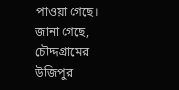পাওয়া গেছে।
জানা গেছে, চৌদ্দগ্রামের উজিপুর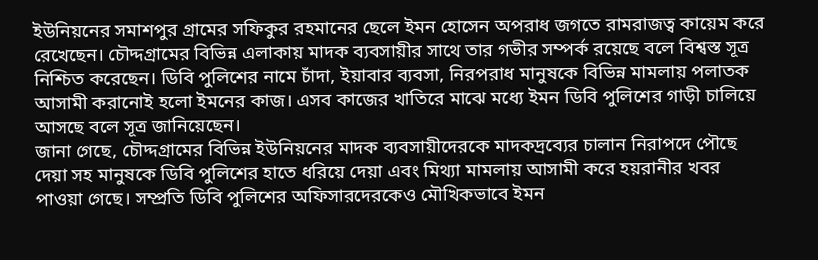ইউনিয়নের সমাশপুর গ্রামের সফিকুর রহমানের ছেলে ইমন হোসেন অপরাধ জগতে রামরাজত্ব কায়েম করে রেখেছেন। চৌদ্দগ্রামের বিভিন্ন এলাকায় মাদক ব্যবসায়ীর সাথে তার গভীর সম্পর্ক রয়েছে বলে বিশ্বস্ত সূত্র নিশ্চিত করেছেন। ডিবি পুলিশের নামে চাঁদা, ইয়াবার ব্যবসা, নিরপরাধ মানুষকে বিভিন্ন মামলায় পলাতক আসামী করানোই হলো ইমনের কাজ। এসব কাজের খাতিরে মাঝে মধ্যে ইমন ডিবি পুলিশের গাড়ী চালিয়ে আসছে বলে সূত্র জানিয়েছেন।
জানা গেছে, চৌদ্দগ্রামের বিভিন্ন ইউনিয়নের মাদক ব্যবসায়ীদেরকে মাদকদ্রব্যের চালান নিরাপদে পৌছে দেয়া সহ মানুষকে ডিবি পুলিশের হাতে ধরিয়ে দেয়া এবং মিথ্যা মামলায় আসামী করে হয়রানীর খবর পাওয়া গেছে। সম্প্রতি ডিবি পুলিশের অফিসারদেরকেও মৌখিকভাবে ইমন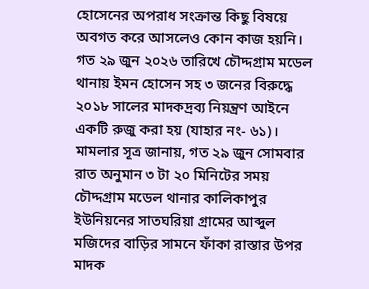হোসেনের অপরাধ সংক্রান্ত কিছু বিষয়ে অবগত করে আসলেও কোন কাজ হয়নি। গত ২৯ জুন ২০২৬ তারিখে চৌদ্দগ্রাম মডেল থানায় ইমন হোসেন সহ ৩ জনের বিরুদ্ধে ২০১৮ সালের মাদকদ্রব্য নিয়ন্ত্রণ আইনে একটি রুজু করা হয় (যাহার নং- ৬১)।
মামলার সূত্র জানায়, গত ২৯ জুন সোমবার রাত অনুমান ৩ টা ২০ মিনিটের সময় চৌদ্দগ্রাম মডেল থানার কালিকাপুর ইউনিয়নের সাতঘরিয়া গ্রামের আব্দুল মজিদের বাড়ির সামনে ফাঁকা রাস্তার উপর মাদক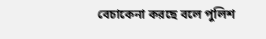বেচাকেনা করছে বলে পুলিশ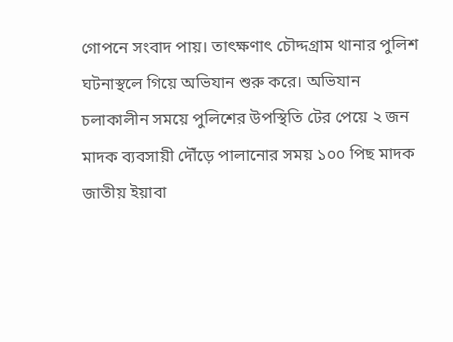গোপনে সংবাদ পায়। তাৎক্ষণাৎ চৌদ্দগ্রাম থানার পুলিশ ঘটনাস্থলে গিয়ে অভিযান শুরু করে। অভিযান চলাকালীন সময়ে পুলিশের উপস্থিতি টের পেয়ে ২ জন মাদক ব্যবসায়ী দৌঁড়ে পালানোর সময় ১০০ পিছ মাদক জাতীয় ইয়াবা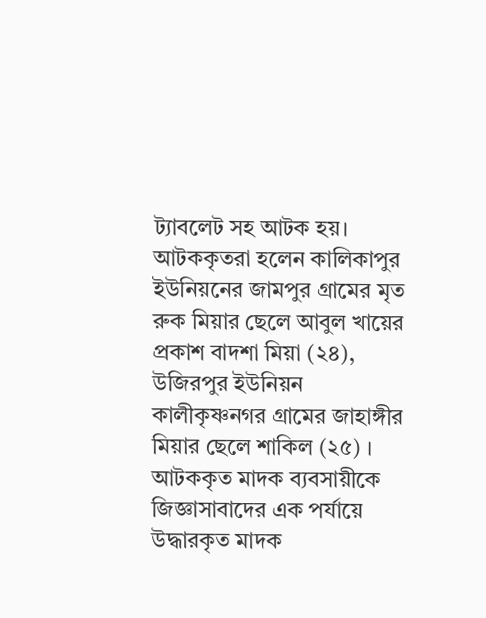ট্যাবলেট সহ আটক হয়। আটককৃতরা হলেন কালিকাপুর ইউনিয়নের জামপুর গ্রামের মৃত রুক মিয়ার ছেলে আবুল খায়ের প্রকাশ বাদশা মিয়া (২৪), উজিরপুর ইউনিয়ন কালীকৃষ্ণনগর গ্রামের জাহাঙ্গীর মিয়ার ছেলে শাকিল (২৫) । আটককৃত মাদক ব্যবসায়ীকে জিজ্ঞাসাবাদের এক পর্যায়ে উদ্ধারকৃত মাদক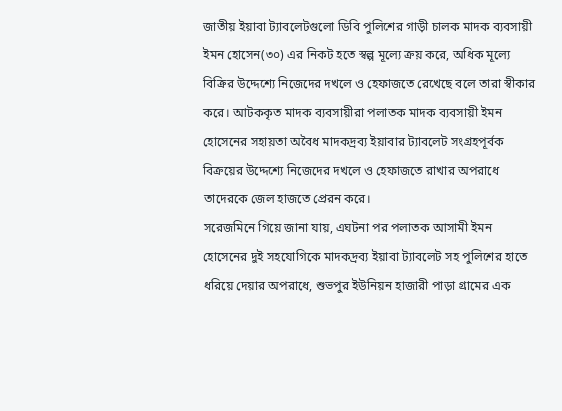জাতীয় ইয়াবা ট্যাবলেটগুলো ডিবি পুলিশের গাড়ী চালক মাদক ব্যবসায়ী ইমন হোসেন(৩০) এর নিকট হতে স্বল্প মূল্যে ক্রয় করে, অধিক মূল্যে বিক্রির উদ্দেশ্যে নিজেদের দখলে ও হেফাজতে রেখেছে বলে তারা স্বীকার করে। আটককৃত মাদক ব্যবসায়ীরা পলাতক মাদক ব্যবসায়ী ইমন হোসেনের সহায়তা অবৈধ মাদকদ্রব্য ইয়াবার ট্যাবলেট সংগ্রহপূর্বক বিক্রয়ের উদ্দেশ্যে নিজেদের দখলে ও হেফাজতে রাখার অপরাধে তাদেরকে জেল হাজতে প্রেরন করে।
সরেজমিনে গিয়ে জানা যায়, এঘটনা পর পলাতক আসামী ইমন হোসেনের দুই সহযোগিকে মাদকদ্রব্য ইয়াবা ট্যাবলেট সহ পুলিশের হাতে ধরিয়ে দেয়ার অপরাধে, শুভপুর ইউনিয়ন হাজারী পাড়া গ্রামের এক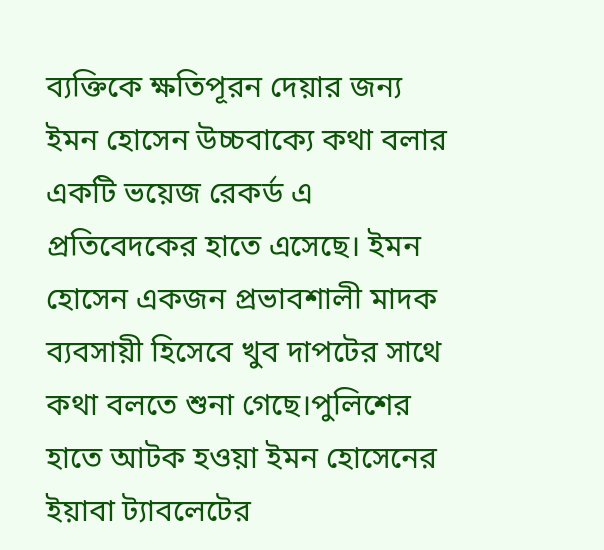ব্যক্তিকে ক্ষতিপূরন দেয়ার জন্য ইমন হোসেন উচ্চবাক্যে কথা বলার একটি ভয়েজ রেকর্ড এ প্রতিবেদকের হাতে এসেছে। ইমন হোসেন একজন প্রভাবশালী মাদক ব্যবসায়ী হিসেবে খুব দাপটের সাথে কথা বলতে শুনা গেছে।পুলিশের হাতে আটক হওয়া ইমন হোসেনের ইয়াবা ট্যাবলেটের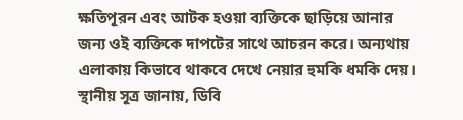ক্ষতিপূরন এবং আটক হওয়া ব্যক্তিকে ছাড়িয়ে আনার জন্য ওই ব্যক্তিকে দাপটের সাথে আচরন করে। অন্যথায় এলাকায় কিভাবে থাকবে দেখে নেয়ার হুমকি ধমকি দেয়।
স্থানীয় সূত্র জানায়, ডিবি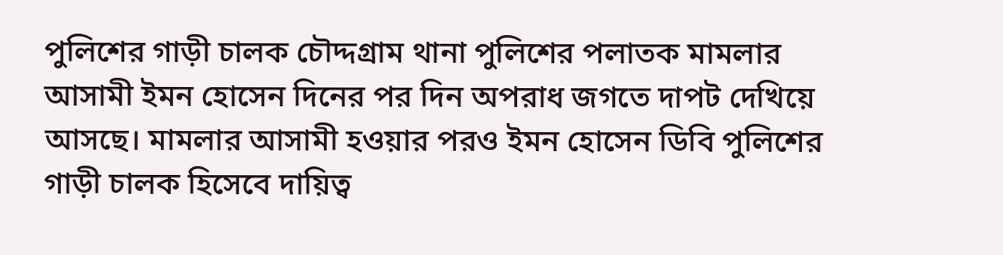পুলিশের গাড়ী চালক চৌদ্দগ্রাম থানা পুলিশের পলাতক মামলার আসামী ইমন হোসেন দিনের পর দিন অপরাধ জগতে দাপট দেখিয়ে আসছে। মামলার আসামী হওয়ার পরও ইমন হোসেন ডিবি পুলিশের গাড়ী চালক হিসেবে দায়িত্ব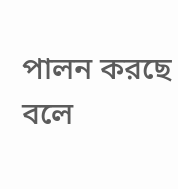পালন করছে বলে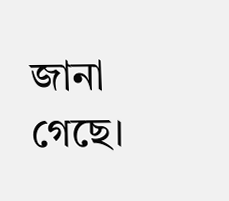জানা গেছে।